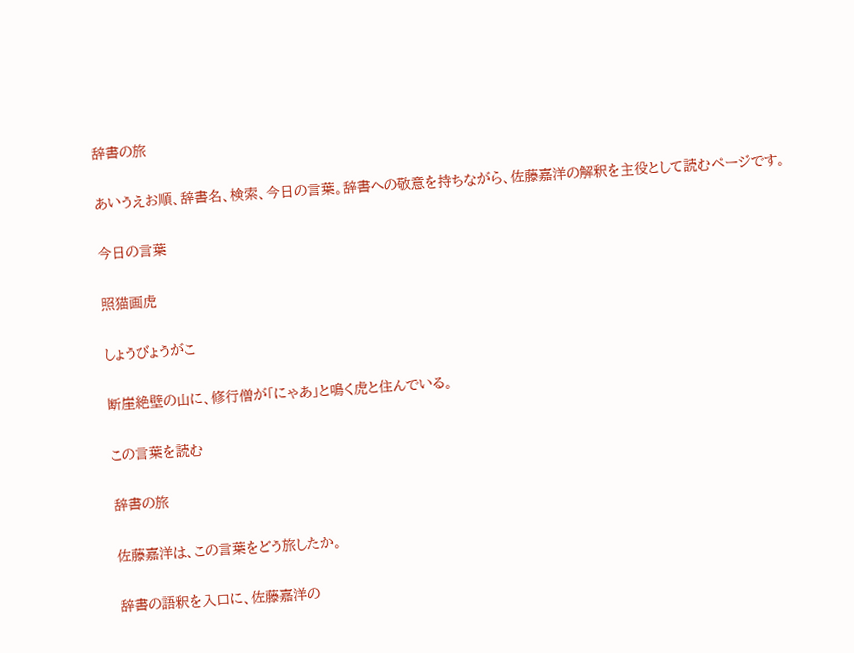辞書の旅

あいうえお順、辞書名、検索、今日の言葉。辞書への敬意を持ちながら、佐藤嘉洋の解釈を主役として読むページです。

今日の言葉

照猫画虎

しょうびょうがこ

断崖絶壁の山に、修行僧が「にゃあ」と鳴く虎と住んでいる。

この言葉を読む

辞書の旅

佐藤嘉洋は、この言葉をどう旅したか。

辞書の語釈を入口に、佐藤嘉洋の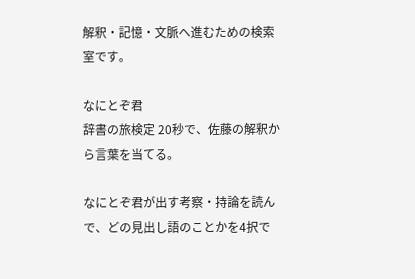解釈・記憶・文脈へ進むための検索室です。

なにとぞ君
辞書の旅検定 20秒で、佐藤の解釈から言葉を当てる。

なにとぞ君が出す考察・持論を読んで、どの見出し語のことかを4択で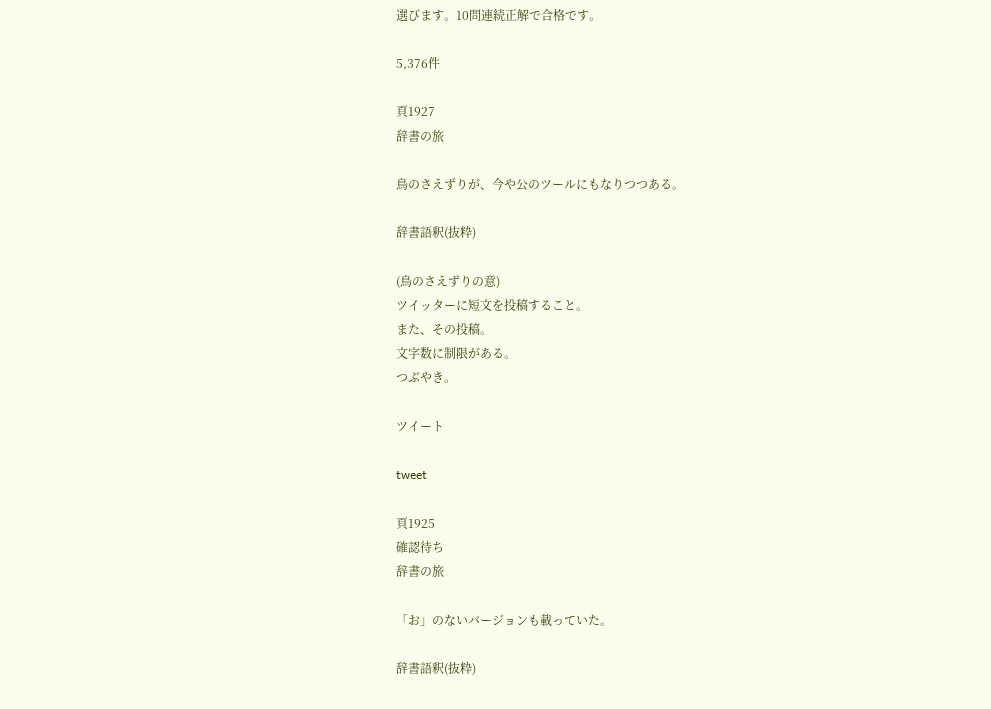選びます。10問連続正解で合格です。

5,376件

頁1927
辞書の旅

鳥のさえずりが、今や公のツールにもなりつつある。

辞書語釈(抜粋)

(鳥のさえずりの意)
ツイッターに短文を投稿すること。
また、その投稿。
文字数に制限がある。
つぶやき。

ツイート

tweet

頁1925
確認待ち
辞書の旅

「お」のないバージョンも載っていた。

辞書語釈(抜粋)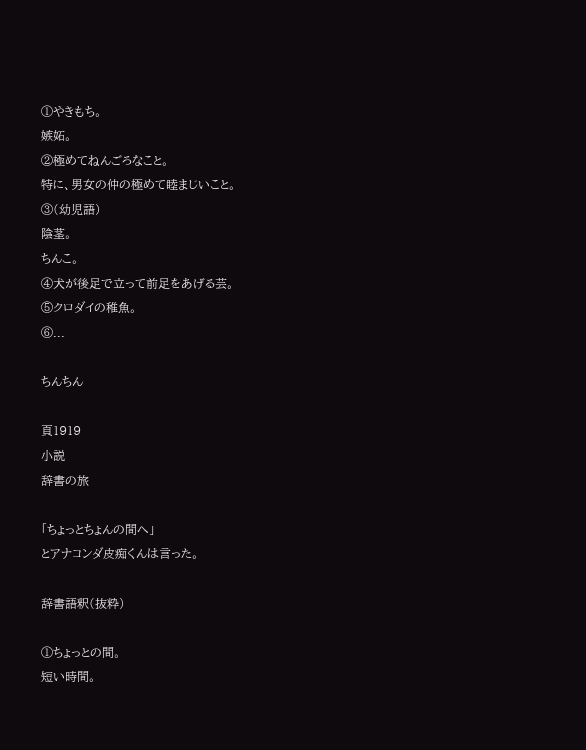①やきもち。
嫉妬。
②極めてねんごろなこと。
特に、男女の仲の極めて睦まじいこと。
③(幼児語)
陰茎。
ちんこ。
④犬が後足で立って前足をあげる芸。
⑤クロダイの稚魚。
⑥...

ちんちん

頁1919
小説
辞書の旅

「ちょっとちょんの間へ」
とアナコンダ皮痴くんは言った。

辞書語釈(抜粋)

①ちょっとの間。
短い時間。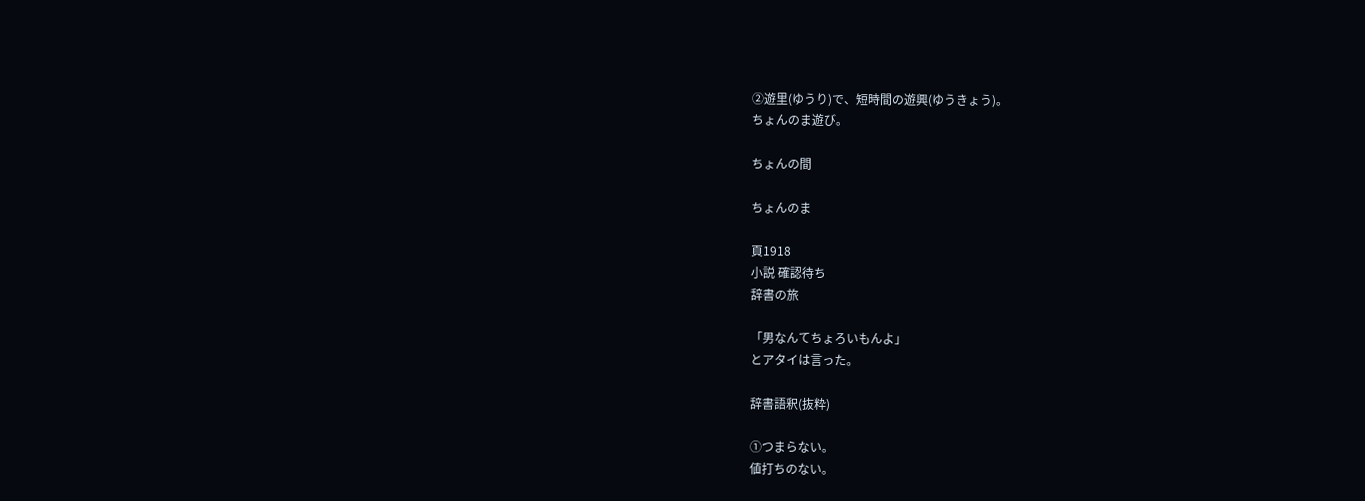②遊里(ゆうり)で、短時間の遊興(ゆうきょう)。
ちょんのま遊び。

ちょんの間

ちょんのま

頁1918
小説 確認待ち
辞書の旅

「男なんてちょろいもんよ」
とアタイは言った。

辞書語釈(抜粋)

①つまらない。
値打ちのない。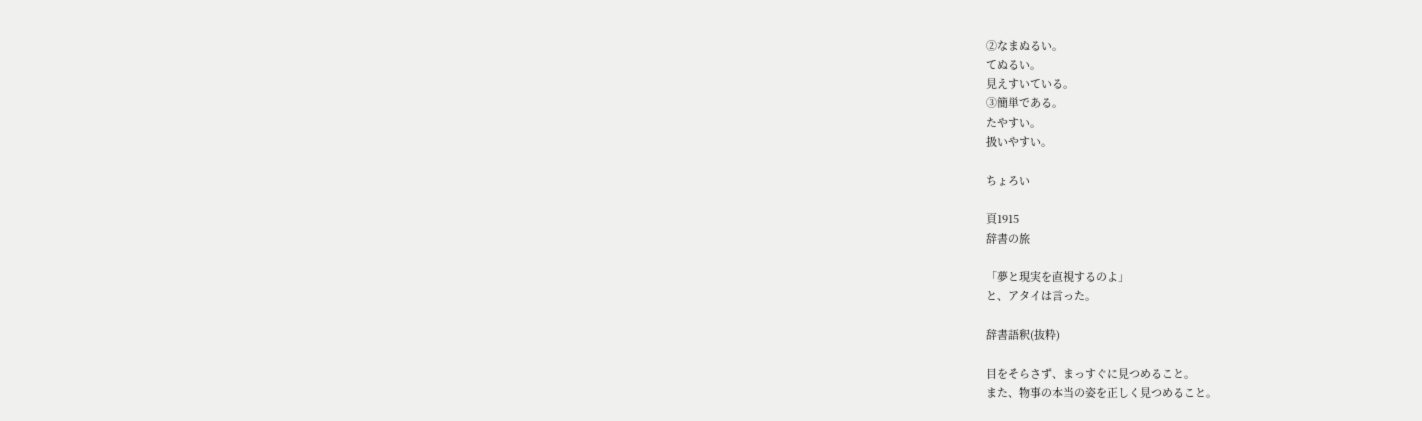②なまぬるい。
てぬるい。
見えすいている。
③簡単である。
たやすい。
扱いやすい。

ちょろい

頁1915
辞書の旅

「夢と現実を直視するのよ」
と、アタイは言った。

辞書語釈(抜粋)

目をそらさず、まっすぐに見つめること。
また、物事の本当の姿を正しく見つめること。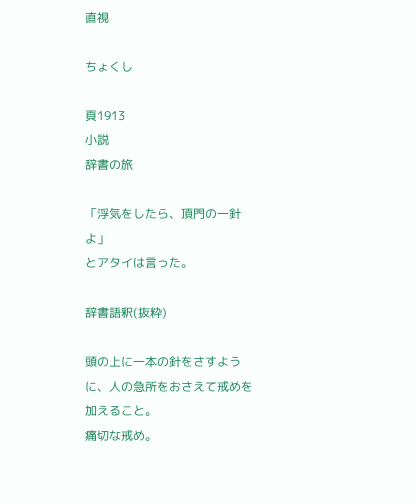直視

ちょくし

頁1913
小説
辞書の旅

「浮気をしたら、頂門の一針よ」
とアタイは言った。

辞書語釈(抜粋)

頭の上に一本の針をさすように、人の急所をおさえて戒めを加えること。
痛切な戒め。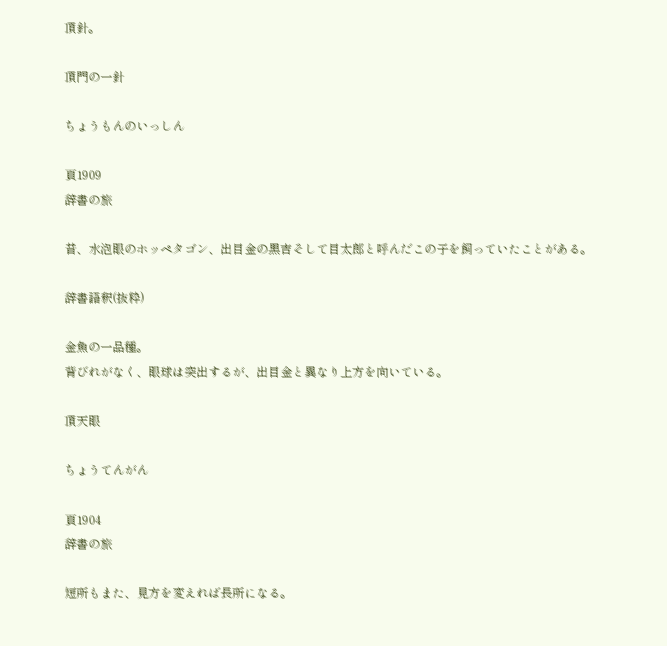頂針。

頂門の一針

ちょうもんのいっしん

頁1909
辞書の旅

昔、水泡眼のホッペタゴン、出目金の黒吉そして目太郎と呼んだこの子を飼っていたことがある。

辞書語釈(抜粋)

金魚の一品種。
背びれがなく、眼球は突出するが、出目金と異なり上方を向いている。

頂天眼

ちょうてんがん

頁1904
辞書の旅

短所もまた、見方を変えれば長所になる。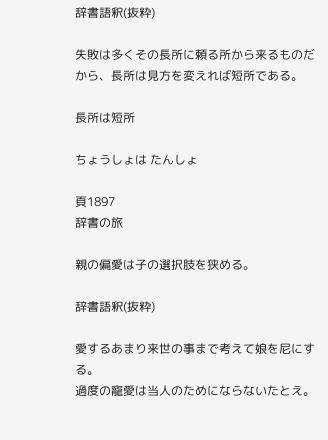辞書語釈(抜粋)

失敗は多くその長所に頼る所から来るものだから、長所は見方を変えれば短所である。

長所は短所

ちょうしょは たんしょ

頁1897
辞書の旅

親の偏愛は子の選択肢を狭める。

辞書語釈(抜粋)

愛するあまり来世の事まで考えて娘を尼にする。
過度の寵愛は当人のためにならないたとえ。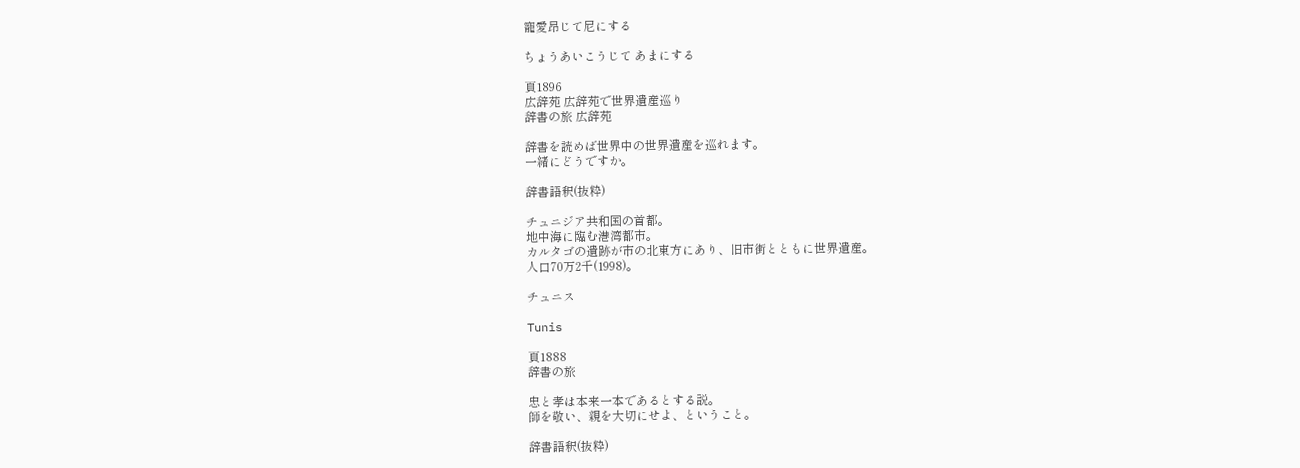寵愛昂じて尼にする

ちょうあいこうじて あまにする

頁1896
広辞苑 広辞苑で世界遺産巡り
辞書の旅 広辞苑

辞書を読めば世界中の世界遺産を巡れます。
一緒にどうですか。

辞書語釈(抜粋)

チュニジア共和国の首都。
地中海に臨む港湾都市。
カルタゴの遺跡が市の北東方にあり、旧市街とともに世界遺産。
人口70万2千(1998)。

チュニス

Tunis

頁1888
辞書の旅

忠と孝は本来一本であるとする説。
師を敬い、親を大切にせよ、ということ。

辞書語釈(抜粋)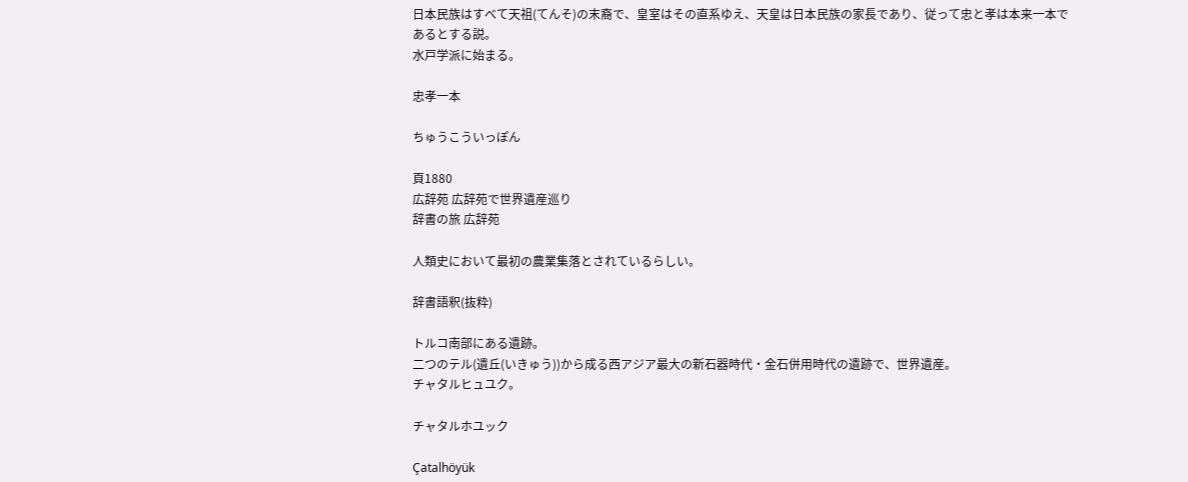日本民族はすべて天祖(てんそ)の末裔で、皇室はその直系ゆえ、天皇は日本民族の家長であり、従って忠と孝は本来一本であるとする説。
水戸学派に始まる。

忠孝一本

ちゅうこういっぽん

頁1880
広辞苑 広辞苑で世界遺産巡り
辞書の旅 広辞苑

人類史において最初の農業集落とされているらしい。

辞書語釈(抜粋)

トルコ南部にある遺跡。
二つのテル(遺丘(いきゅう))から成る西アジア最大の新石器時代・金石併用時代の遺跡で、世界遺産。
チャタルヒュユク。

チャタルホユック

Çatalhöyük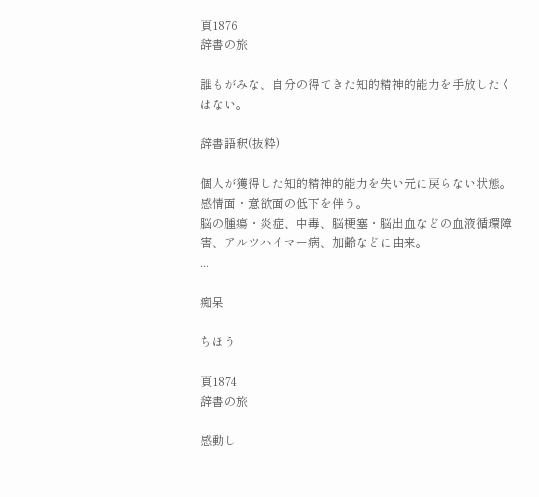頁1876
辞書の旅

誰もがみな、自分の得てきた知的精神的能力を手放したくはない。

辞書語釈(抜粋)

個人が獲得した知的精神的能力を失い元に戻らない状態。
感情面・意欲面の低下を伴う。
脳の腫瘍・炎症、中毒、脳梗塞・脳出血などの血液循環障害、アルツハイマー病、加齢などに由来。
...

痴呆

ちほう

頁1874
辞書の旅

感動し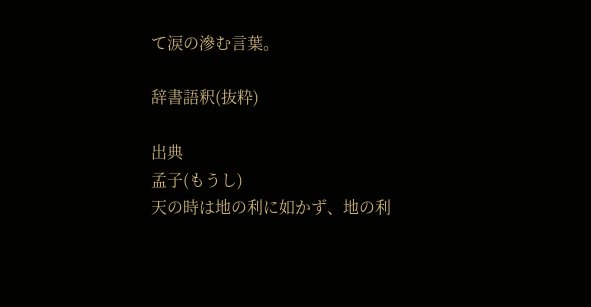て涙の滲む言葉。

辞書語釈(抜粋)

出典
孟子(もうし)
天の時は地の利に如かず、地の利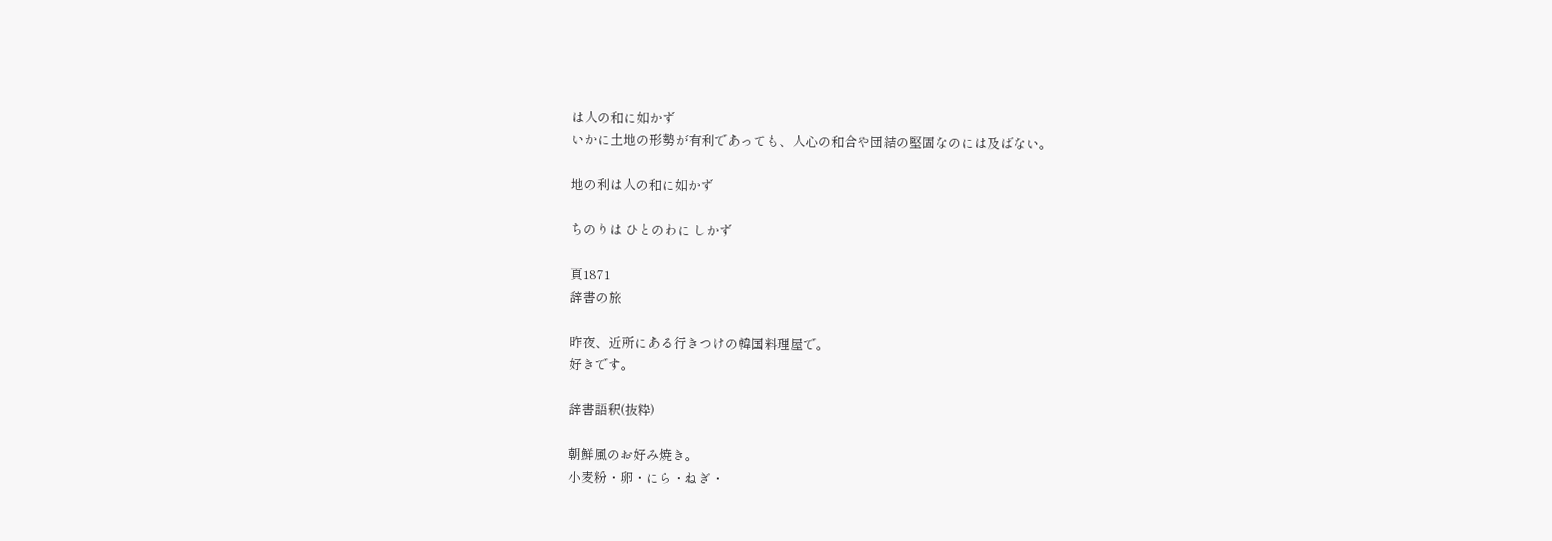は人の和に如かず
いかに土地の形勢が有利であっても、人心の和合や団結の堅固なのには及ばない。

地の利は人の和に如かず

ちのりは ひとのわに しかず

頁1871
辞書の旅

昨夜、近所にある行きつけの韓国料理屋で。
好きです。

辞書語釈(抜粋)

朝鮮風のお好み焼き。
小麦粉・卵・にら・ねぎ・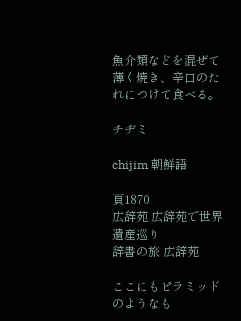魚介類などを混ぜて薄く焼き、辛口のたれにつけて食べる。

チヂミ

chijim 朝鮮語

頁1870
広辞苑 広辞苑で世界遺産巡り
辞書の旅 広辞苑

ここにもピラミッドのようなも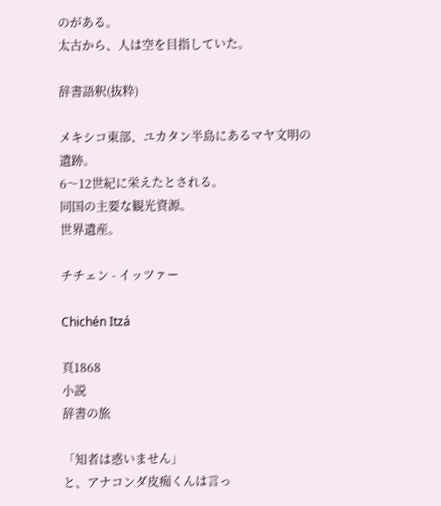のがある。
太古から、人は空を目指していた。

辞書語釈(抜粋)

メキシコ東部、ユカタン半島にあるマヤ文明の遺跡。
6〜12世紀に栄えたとされる。
同国の主要な観光資源。
世界遺産。

チチェン - イッツァー

Chichén Itzá

頁1868
小説
辞書の旅

「知者は惑いません」
と、アナコンダ皮痴くんは言っ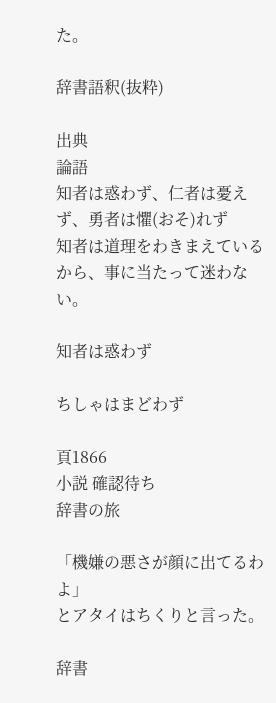た。

辞書語釈(抜粋)

出典
論語
知者は惑わず、仁者は憂えず、勇者は懼(おそ)れず
知者は道理をわきまえているから、事に当たって迷わない。

知者は惑わず

ちしゃはまどわず

頁1866
小説 確認待ち
辞書の旅

「機嫌の悪さが顔に出てるわよ」
とアタイはちくりと言った。

辞書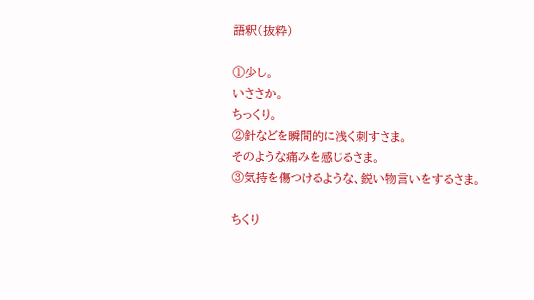語釈(抜粋)

①少し。
いささか。
ちっくり。
②針などを瞬間的に浅く刺すさま。
そのような痛みを感じるさま。
③気持を傷つけるような、鋭い物言いをするさま。

ちくり